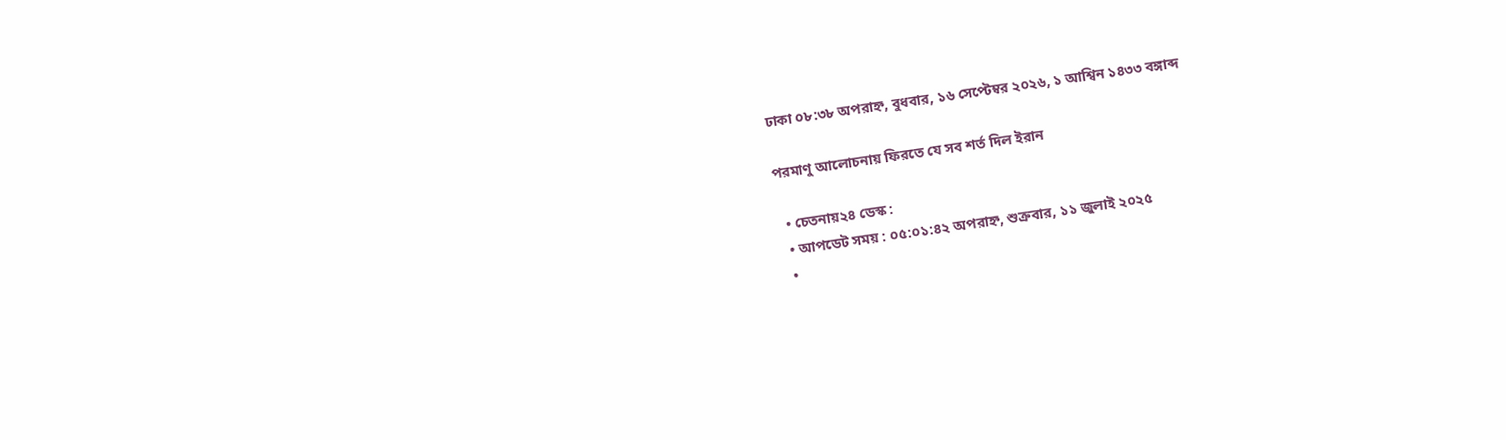ঢাকা ০৮:৩৮ অপরাহ্ন, বুধবার, ১৬ সেপ্টেম্বর ২০২৬, ১ আশ্বিন ১৪৩৩ বঙ্গাব্দ

পরমাণু আলোচনায় ফিরতে যে সব শর্ত দিল ইরান

  • চেতনায়২৪ ডেস্ক :
  • আপডেট সময় : ০৫:০১:৪২ অপরাহ্ন, শুক্রবার, ১১ জুলাই ২০২৫
  •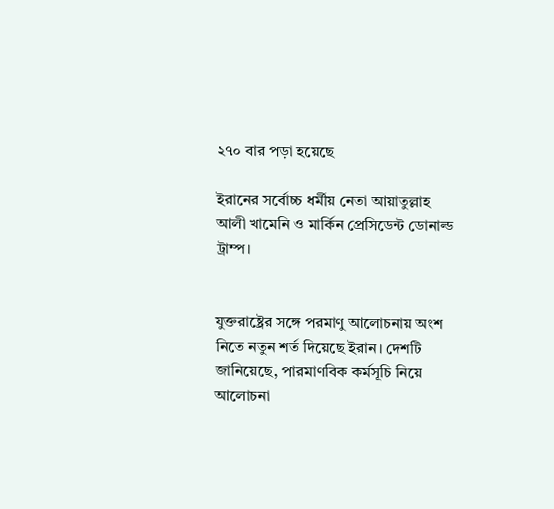২৭০ বার পড়া হয়েছে

ইরানের সর্বোচ্চ ধর্মীয় নেতা আয়াতুল্লাহ আলী খামেনি ও মার্কিন প্রেসিডেন্ট ডোনাল্ড ট্রাম্প।


যুক্তরাষ্ট্রের সঙ্গে পরমাণু আলোচনায় অংশ নিতে নতুন শর্ত দিয়েছে ইরান। দেশটি জানিয়েছে, পারমাণবিক কর্মসূচি নিয়ে আলোচনা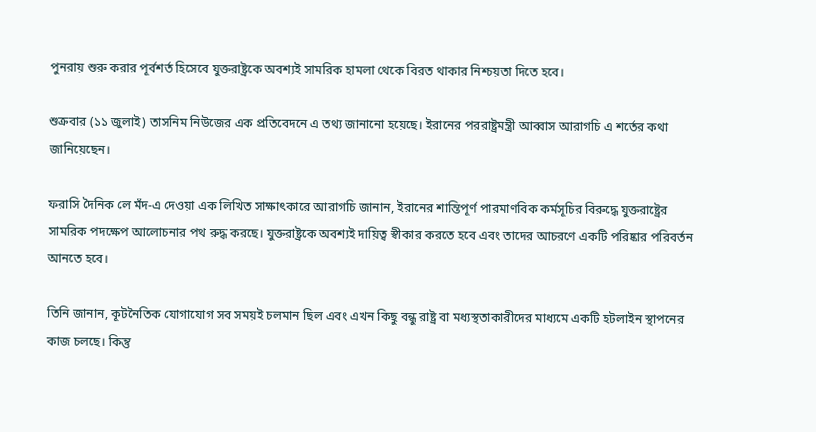পুনরায় শুরু করার পূর্বশর্ত হিসেবে যুক্তরাষ্ট্রকে অবশ্যই সামরিক হামলা থেকে বিরত থাকার নিশ্চয়তা দিতে হবে।

শুক্রবার (১১ জুলাই) তাসনিম নিউজের এক প্রতিবেদনে এ তথ্য জানানো হয়েছে। ইরানের পররাষ্ট্রমন্ত্রী আব্বাস আরাগচি এ শর্তের কথা জানিয়েছেন।

ফরাসি দৈনিক লে মঁদ-এ দেওয়া এক লিখিত সাক্ষাৎকারে আরাগচি জানান, ইরানের শান্তিপূর্ণ পারমাণবিক কর্মসূচির বিরুদ্ধে যুক্তরাষ্ট্রের সামরিক পদক্ষেপ আলোচনার পথ রুদ্ধ করছে। যুক্তরাষ্ট্রকে অবশ্যই দায়িত্ব স্বীকার করতে হবে এবং তাদের আচরণে একটি পরিষ্কার পরিবর্তন আনতে হবে।

তিনি জানান, কূটনৈতিক যোগাযোগ সব সময়ই চলমান ছিল এবং এখন কিছু বন্ধু রাষ্ট্র বা মধ্যস্থতাকারীদের মাধ্যমে একটি হটলাইন স্থাপনের কাজ চলছে। কিন্তু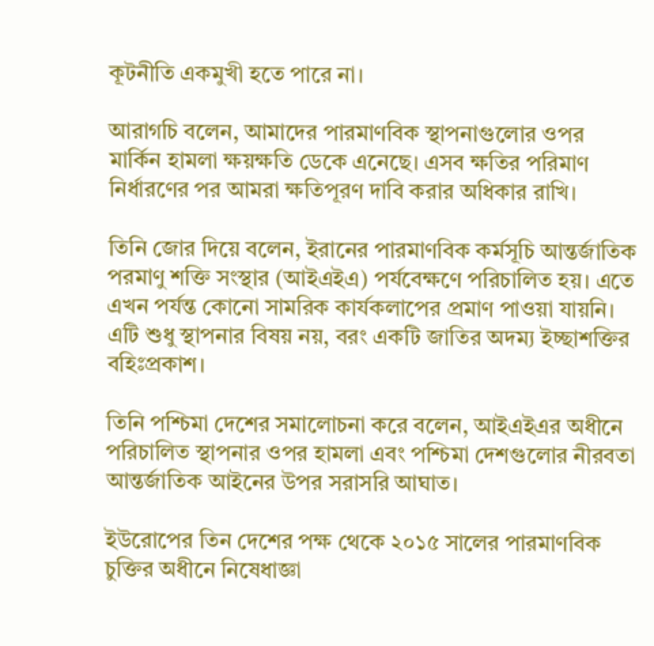কূটনীতি একমুখী হতে পারে না।

আরাগচি বলেন, আমাদের পারমাণবিক স্থাপনাগুলোর ওপর মার্কিন হামলা ক্ষয়ক্ষতি ডেকে এনেছে। এসব ক্ষতির পরিমাণ নির্ধারণের পর আমরা ক্ষতিপূরণ দাবি করার অধিকার রাখি।

তিনি জোর দিয়ে বলেন, ইরানের পারমাণবিক কর্মসূচি আন্তর্জাতিক পরমাণু শক্তি সংস্থার (আইএইএ) পর্যবেক্ষণে পরিচালিত হয়। এতে এখন পর্যন্ত কোনো সামরিক কার্যকলাপের প্রমাণ পাওয়া যায়নি। এটি শুধু স্থাপনার বিষয় নয়, বরং একটি জাতির অদম্য ইচ্ছাশক্তির বহিঃপ্রকাশ।

তিনি পশ্চিমা দেশের সমালোচনা করে বলেন, আইএইএর অধীনে পরিচালিত স্থাপনার ওপর হামলা এবং পশ্চিমা দেশগুলোর নীরবতা আন্তর্জাতিক আইনের উপর সরাসরি আঘাত।

ইউরোপের তিন দেশের পক্ষ থেকে ২০১৫ সালের পারমাণবিক চুক্তির অধীনে নিষেধাজ্ঞা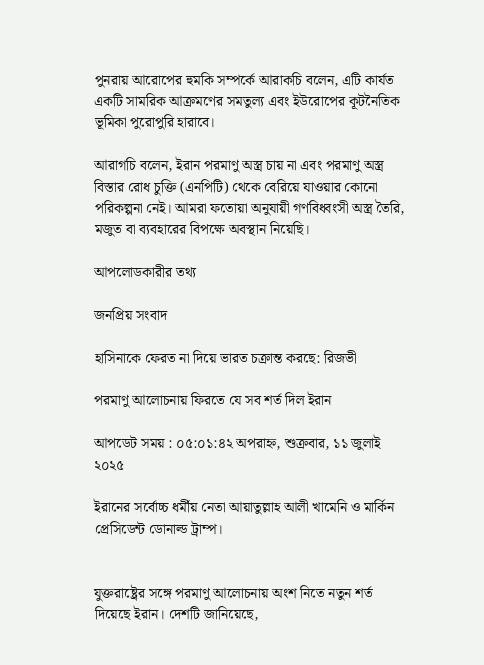পুনরায় আরোপের হুমকি সম্পর্কে আরাকচি বলেন, এটি কার্যত একটি সামরিক আক্রমণের সমতুল্য এবং ইউরোপের কূটনৈতিক ভূমিকা পুরোপুরি হারাবে।

আরাগচি বলেন, ইরান পরমাণু অস্ত্র চায় না এবং পরমাণু অস্ত্র বিস্তার রোধ চুক্তি (এনপিটি) থেকে বেরিয়ে যাওয়ার কোনো পরিকল্পনা নেই। আমরা ফতোয়া অনুযায়ী গণবিধ্বংসী অস্ত্র তৈরি, মজুত বা ব্যবহারের বিপক্ষে অবস্থান নিয়েছি।

আপলোডকারীর তথ্য

জনপ্রিয় সংবাদ

হাসিনাকে ফেরত না দিয়ে ভারত চক্রান্ত করছে: রিজভী

পরমাণু আলোচনায় ফিরতে যে সব শর্ত দিল ইরান

আপডেট সময় : ০৫:০১:৪২ অপরাহ্ন, শুক্রবার, ১১ জুলাই ২০২৫

ইরানের সর্বোচ্চ ধর্মীয় নেতা আয়াতুল্লাহ আলী খামেনি ও মার্কিন প্রেসিডেন্ট ডোনাল্ড ট্রাম্প।


যুক্তরাষ্ট্রের সঙ্গে পরমাণু আলোচনায় অংশ নিতে নতুন শর্ত দিয়েছে ইরান। দেশটি জানিয়েছে,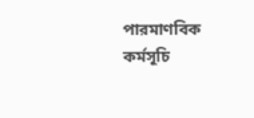পারমাণবিক কর্মসূচি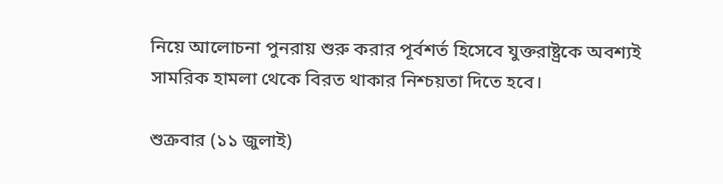নিয়ে আলোচনা পুনরায় শুরু করার পূর্বশর্ত হিসেবে যুক্তরাষ্ট্রকে অবশ্যই সামরিক হামলা থেকে বিরত থাকার নিশ্চয়তা দিতে হবে।

শুক্রবার (১১ জুলাই)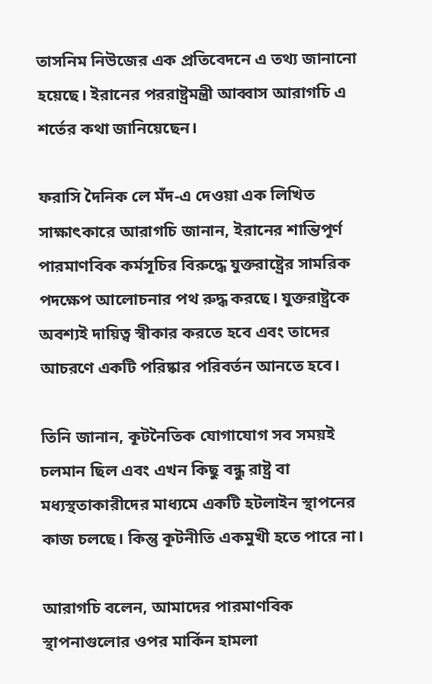তাসনিম নিউজের এক প্রতিবেদনে এ তথ্য জানানো হয়েছে। ইরানের পররাষ্ট্রমন্ত্রী আব্বাস আরাগচি এ শর্তের কথা জানিয়েছেন।

ফরাসি দৈনিক লে মঁদ-এ দেওয়া এক লিখিত সাক্ষাৎকারে আরাগচি জানান, ইরানের শান্তিপূর্ণ পারমাণবিক কর্মসূচির বিরুদ্ধে যুক্তরাষ্ট্রের সামরিক পদক্ষেপ আলোচনার পথ রুদ্ধ করছে। যুক্তরাষ্ট্রকে অবশ্যই দায়িত্ব স্বীকার করতে হবে এবং তাদের আচরণে একটি পরিষ্কার পরিবর্তন আনতে হবে।

তিনি জানান, কূটনৈতিক যোগাযোগ সব সময়ই চলমান ছিল এবং এখন কিছু বন্ধু রাষ্ট্র বা মধ্যস্থতাকারীদের মাধ্যমে একটি হটলাইন স্থাপনের কাজ চলছে। কিন্তু কূটনীতি একমুখী হতে পারে না।

আরাগচি বলেন, আমাদের পারমাণবিক স্থাপনাগুলোর ওপর মার্কিন হামলা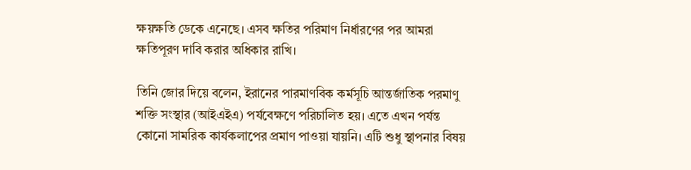ক্ষয়ক্ষতি ডেকে এনেছে। এসব ক্ষতির পরিমাণ নির্ধারণের পর আমরা ক্ষতিপূরণ দাবি করার অধিকার রাখি।

তিনি জোর দিয়ে বলেন, ইরানের পারমাণবিক কর্মসূচি আন্তর্জাতিক পরমাণু শক্তি সংস্থার (আইএইএ) পর্যবেক্ষণে পরিচালিত হয়। এতে এখন পর্যন্ত কোনো সামরিক কার্যকলাপের প্রমাণ পাওয়া যায়নি। এটি শুধু স্থাপনার বিষয়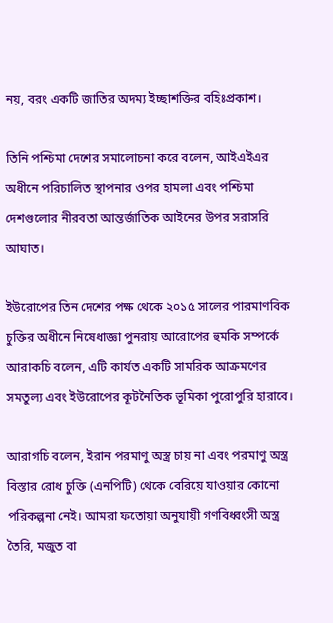নয়, বরং একটি জাতির অদম্য ইচ্ছাশক্তির বহিঃপ্রকাশ।

তিনি পশ্চিমা দেশের সমালোচনা করে বলেন, আইএইএর অধীনে পরিচালিত স্থাপনার ওপর হামলা এবং পশ্চিমা দেশগুলোর নীরবতা আন্তর্জাতিক আইনের উপর সরাসরি আঘাত।

ইউরোপের তিন দেশের পক্ষ থেকে ২০১৫ সালের পারমাণবিক চুক্তির অধীনে নিষেধাজ্ঞা পুনরায় আরোপের হুমকি সম্পর্কে আরাকচি বলেন, এটি কার্যত একটি সামরিক আক্রমণের সমতুল্য এবং ইউরোপের কূটনৈতিক ভূমিকা পুরোপুরি হারাবে।

আরাগচি বলেন, ইরান পরমাণু অস্ত্র চায় না এবং পরমাণু অস্ত্র বিস্তার রোধ চুক্তি (এনপিটি) থেকে বেরিয়ে যাওয়ার কোনো পরিকল্পনা নেই। আমরা ফতোয়া অনুযায়ী গণবিধ্বংসী অস্ত্র তৈরি, মজুত বা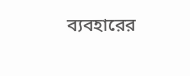ব্যবহারের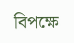বিপক্ষে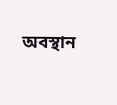অবস্থান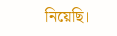নিয়েছি।